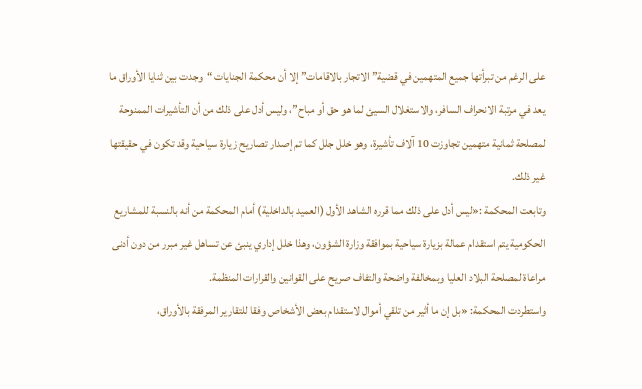على الرغم من تبرأتها جميع المتهمين في قضية” الاتجار بالاقامات” إلا أن محكمة الجنايات “وجدت بين ثنايا الأوراق ما يعد في مرتبة الانحراف السافر، والاستغلال السيئ لما هو حق أو مباح”، وليس أدل على ذلك من أن التأشيرات الممنوحة لمصلحة ثمانية متهمين تجاوزت 10 آلاف تأشيرة، وهو خلل جلل كما تم إصدار تصاريح زيارة سياحية وقد تكون في حقيقتها غير ذلك.
وتابعت المحكمة :«ليس أدل على ذلك مما قرره الشاهد الأول (العميد بالداخلية) أمام المحكمة من أنه بالنسبة للمشاريع الحكومية يتم استقدام عمالة بزيارة سياحية بموافقة وزارة الشؤون، وهذا خلل إداري ينبئ عن تساهل غير مبرر من دون أدنى مراعاة لمصلحة البلاد العليا وبمخالفة واضحة والتفاف صريح على القوانين والقرارات المنظمة.
واستطردت المحكمة: «بل إن ما أثير من تلقي أموال لاستقدام بعض الأشخاص وفقا للتقارير المرفقة بالأوراق،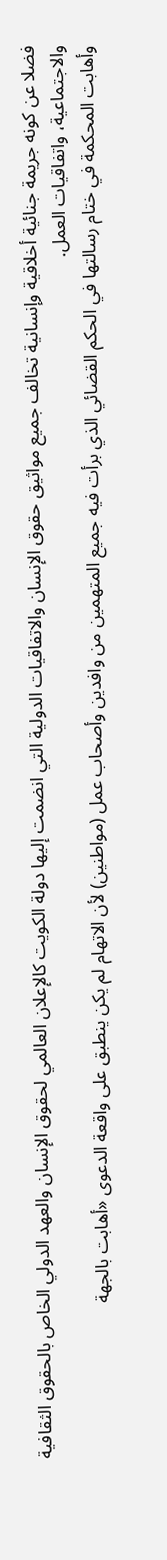فضلا عن كونه جريمة جنائية أخلاقية وإنسانية تخالف جميع مواثيق حقوق الإنسان والاتفاقيات الدولية التي انضمت إليها دولة الكويت كالإعلان العالمي لحقوق الإنسان والعهد الدولي الخاص بالحقوق الثقافية والاجتماعية، واتفاقيات العمل.
وأهابت المحكمة في ختام رسالتها في الحكم القضائي الذي برأت فيه جميع المتهمين من وافدين وأصحاب عمل (مواطنين) لأن الاتهام لم يكن ينطبق على واقعة الدعوى «أهابت بالجهة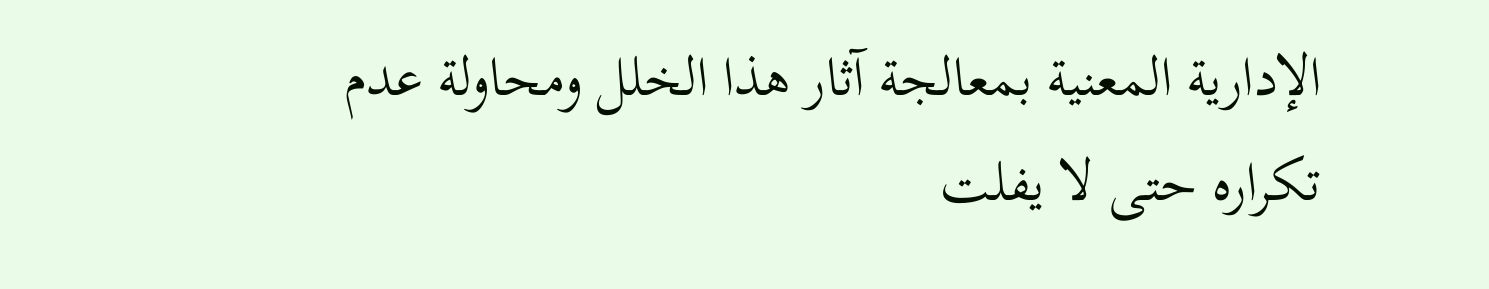الإدارية المعنية بمعالجة آثار هذا الخلل ومحاولة عدم تكراره حتى لا يفلت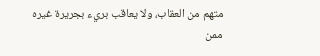متهم من العقاب، ولا يعاقب بريء بجريرة غيره ممن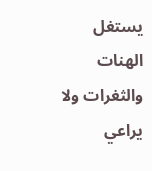يستغل الهنات والثغرات ولا يراعي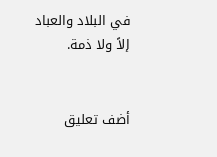في البلاد والعباد إلاً ولا ذمة.


أضف تعليق